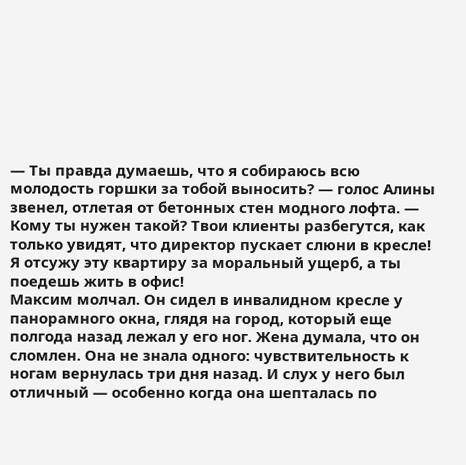— Ты правда думаешь, что я собираюсь всю молодость горшки за тобой выносить? — голос Алины звенел, отлетая от бетонных стен модного лофта. — Кому ты нужен такой? Твои клиенты разбегутся, как только увидят, что директор пускает слюни в кресле! Я отсужу эту квартиру за моральный ущерб, а ты поедешь жить в офис!
Максим молчал. Он сидел в инвалидном кресле у панорамного окна, глядя на город, который еще полгода назад лежал у его ног. Жена думала, что он сломлен. Она не знала одного: чувствительность к ногам вернулась три дня назад. И слух у него был отличный — особенно когда она шепталась по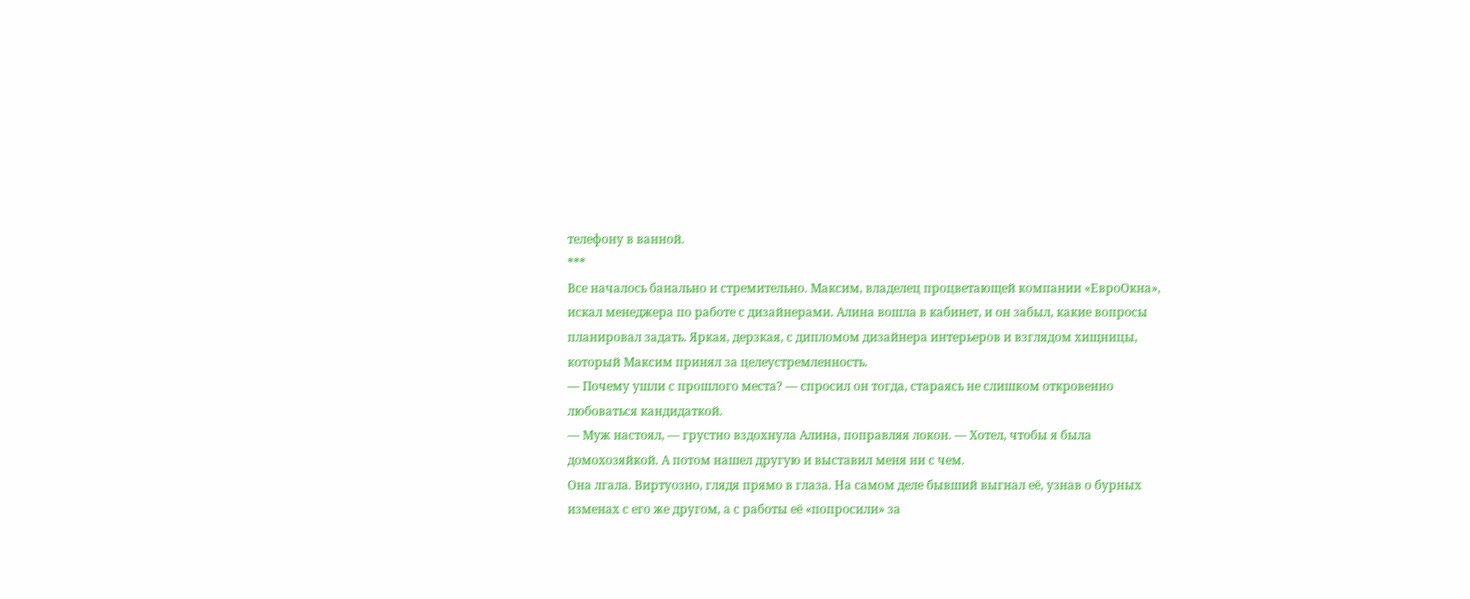телефону в ванной.
***
Все началось банально и стремительно. Максим, владелец процветающей компании «ЕвроОкна», искал менеджера по работе с дизайнерами. Алина вошла в кабинет, и он забыл, какие вопросы планировал задать. Яркая, дерзкая, с дипломом дизайнера интерьеров и взглядом хищницы, который Максим принял за целеустремленность.
— Почему ушли с прошлого места? — спросил он тогда, стараясь не слишком откровенно любоваться кандидаткой.
— Муж настоял, — грустно вздохнула Алина, поправляя локон. — Хотел, чтобы я была домохозяйкой. А потом нашел другую и выставил меня ни с чем.
Она лгала. Виртуозно, глядя прямо в глаза. На самом деле бывший выгнал её, узнав о бурных изменах с его же другом, а с работы её «попросили» за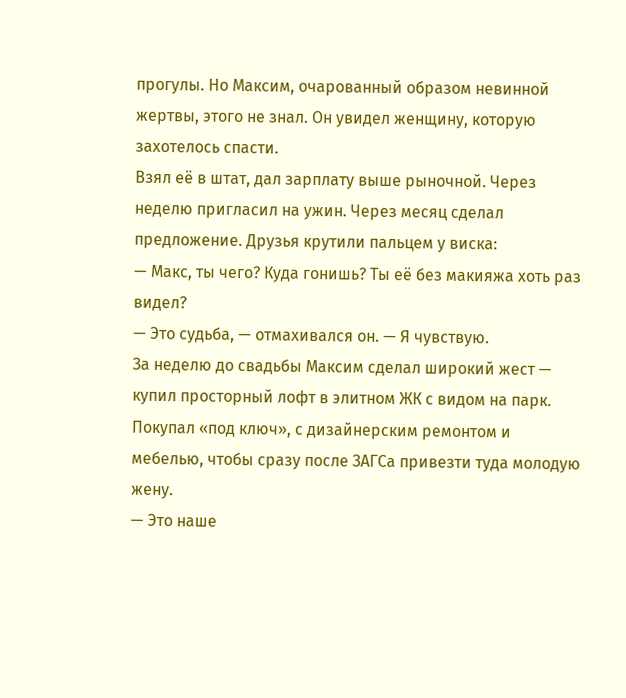прогулы. Но Максим, очарованный образом невинной жертвы, этого не знал. Он увидел женщину, которую захотелось спасти.
Взял её в штат, дал зарплату выше рыночной. Через неделю пригласил на ужин. Через месяц сделал предложение. Друзья крутили пальцем у виска:
— Макс, ты чего? Куда гонишь? Ты её без макияжа хоть раз видел?
— Это судьба, — отмахивался он. — Я чувствую.
За неделю до свадьбы Максим сделал широкий жест — купил просторный лофт в элитном ЖК с видом на парк. Покупал «под ключ», с дизайнерским ремонтом и мебелью, чтобы сразу после ЗАГСа привезти туда молодую жену.
— Это наше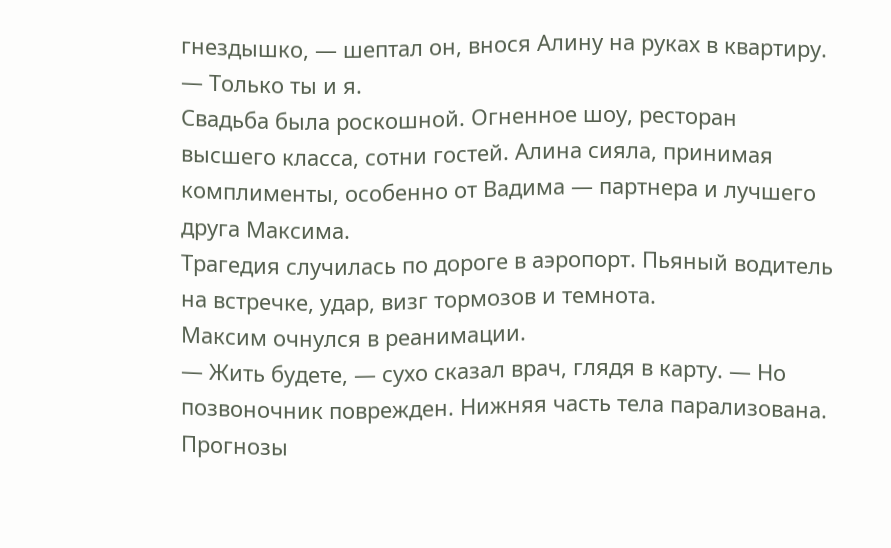гнездышко, — шептал он, внося Алину на руках в квартиру. — Только ты и я.
Свадьба была роскошной. Огненное шоу, ресторан высшего класса, сотни гостей. Алина сияла, принимая комплименты, особенно от Вадима — партнера и лучшего друга Максима.
Трагедия случилась по дороге в аэропорт. Пьяный водитель на встречке, удар, визг тормозов и темнота.
Максим очнулся в реанимации.
— Жить будете, — сухо сказал врач, глядя в карту. — Но позвоночник поврежден. Нижняя часть тела парализована. Прогнозы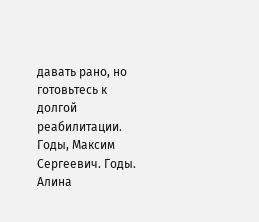давать рано, но готовьтесь к долгой реабилитации. Годы, Максим Сергеевич. Годы.
Алина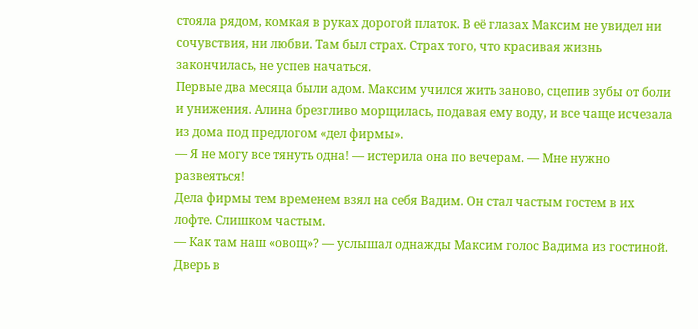стояла рядом, комкая в руках дорогой платок. В её глазах Максим не увидел ни сочувствия, ни любви. Там был страх. Страх того, что красивая жизнь закончилась, не успев начаться.
Первые два месяца были адом. Максим учился жить заново, сцепив зубы от боли и унижения. Алина брезгливо морщилась, подавая ему воду, и все чаще исчезала из дома под предлогом «дел фирмы».
— Я не могу все тянуть одна! — истерила она по вечерам. — Мне нужно развеяться!
Дела фирмы тем временем взял на себя Вадим. Он стал частым гостем в их лофте. Слишком частым.
— Как там наш «овощ»? — услышал однажды Максим голос Вадима из гостиной. Дверь в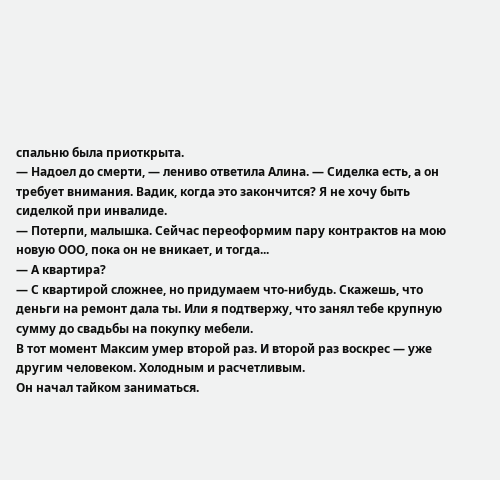спальню была приоткрыта.
— Надоел до смерти, — лениво ответила Алина. — Сиделка есть, а он требует внимания. Вадик, когда это закончится? Я не хочу быть сиделкой при инвалиде.
— Потерпи, малышка. Сейчас переоформим пару контрактов на мою новую ООО, пока он не вникает, и тогда...
— А квартира?
— С квартирой сложнее, но придумаем что-нибудь. Скажешь, что деньги на ремонт дала ты. Или я подтвержу, что занял тебе крупную сумму до свадьбы на покупку мебели.
В тот момент Максим умер второй раз. И второй раз воскрес — уже другим человеком. Холодным и расчетливым.
Он начал тайком заниматься.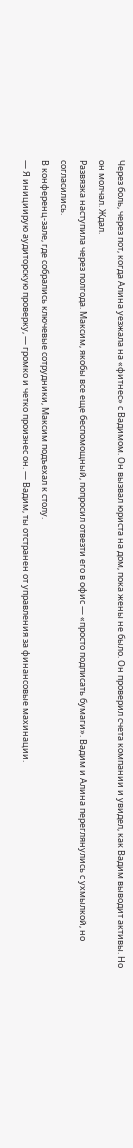Через боль, через пот, когда Алина уезжала на «фитнес» с Вадимом. Он вызвал юриста на дом, пока жены не было. Он проверил счета компании и увидел, как Вадим выводит активы. Но он молчал. Ждал.
Развязка наступила через полгода. Максим, якобы все еще беспомощный, попросил отвезти его в офис — «просто подписать бумаги». Вадим и Алина переглянулись с ухмылкой, но согласились.
В конференц-зале, где собрались ключевые сотрудники, Максим подъехал к столу.
— Я инициирую аудиторскую проверку, — громко и четко произнес он. — Вадим, ты отстранен от управления за финансовые махинации.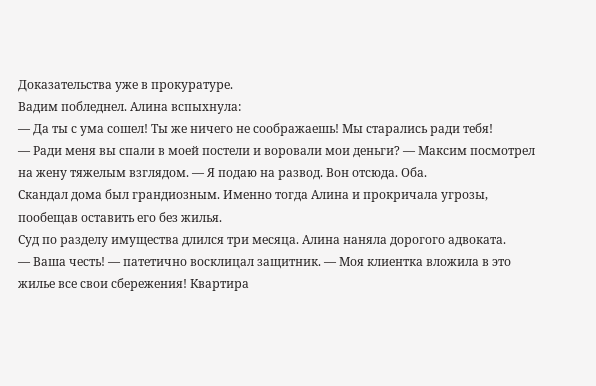Доказательства уже в прокуратуре.
Вадим побледнел. Алина вспыхнула:
— Да ты с ума сошел! Ты же ничего не соображаешь! Мы старались ради тебя!
— Ради меня вы спали в моей постели и воровали мои деньги? — Максим посмотрел на жену тяжелым взглядом. — Я подаю на развод. Вон отсюда. Оба.
Скандал дома был грандиозным. Именно тогда Алина и прокричала угрозы, пообещав оставить его без жилья.
Суд по разделу имущества длился три месяца. Алина наняла дорогого адвоката.
— Ваша честь! — патетично восклицал защитник. — Моя клиентка вложила в это жилье все свои сбережения! Квартира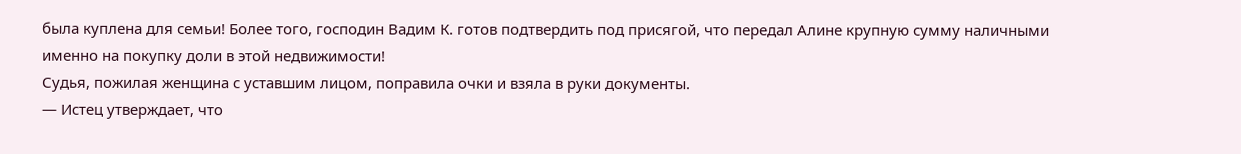была куплена для семьи! Более того, господин Вадим К. готов подтвердить под присягой, что передал Алине крупную сумму наличными именно на покупку доли в этой недвижимости!
Судья, пожилая женщина с уставшим лицом, поправила очки и взяла в руки документы.
— Истец утверждает, что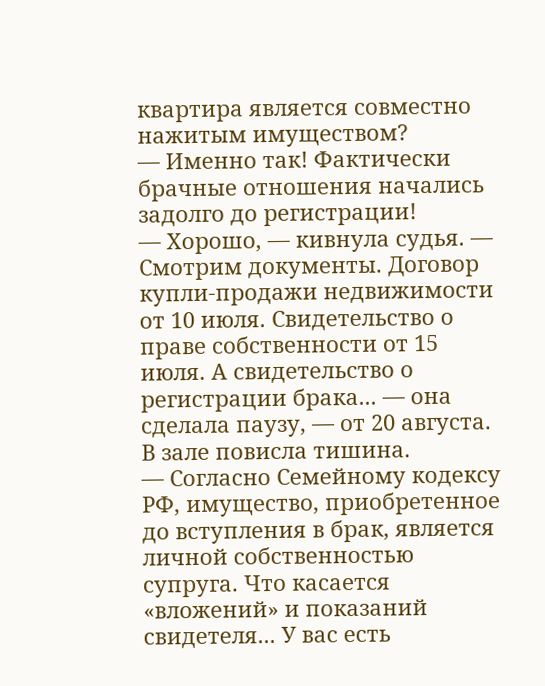квартира является совместно нажитым имуществом?
— Именно так! Фактически брачные отношения начались задолго до регистрации!
— Хорошо, — кивнула судья. — Смотрим документы. Договор купли-продажи недвижимости от 10 июля. Свидетельство о праве собственности от 15 июля. А свидетельство о регистрации брака... — она сделала паузу, — от 20 августа.
В зале повисла тишина.
— Согласно Семейному кодексу РФ, имущество, приобретенное до вступления в брак, является личной собственностью супруга. Что касается «вложений» и показаний свидетеля... У вас есть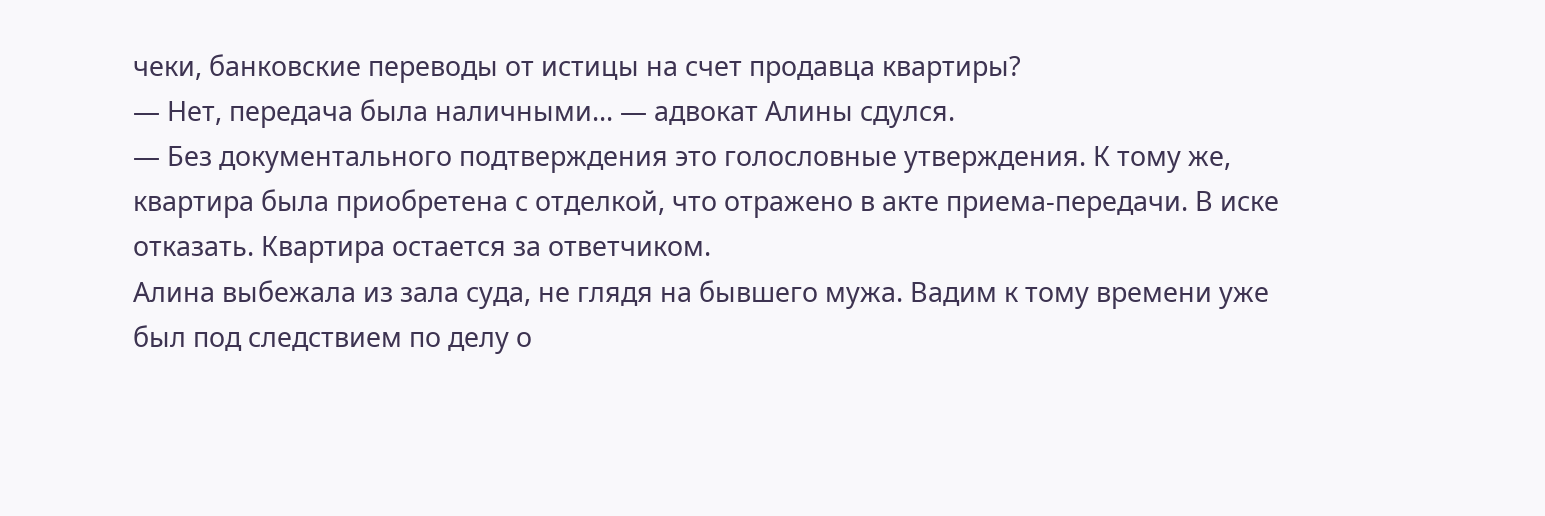чеки, банковские переводы от истицы на счет продавца квартиры?
— Нет, передача была наличными... — адвокат Алины сдулся.
— Без документального подтверждения это голословные утверждения. К тому же, квартира была приобретена с отделкой, что отражено в акте приема-передачи. В иске отказать. Квартира остается за ответчиком.
Алина выбежала из зала суда, не глядя на бывшего мужа. Вадим к тому времени уже был под следствием по делу о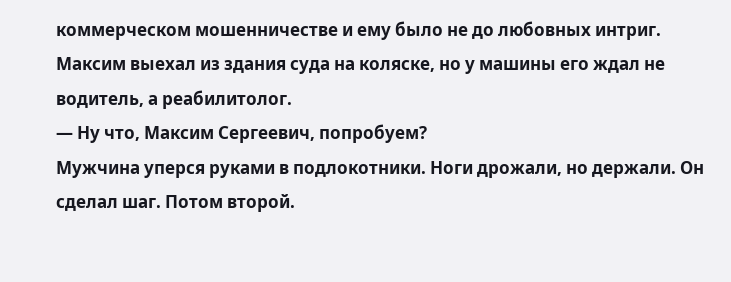коммерческом мошенничестве и ему было не до любовных интриг.
Максим выехал из здания суда на коляске, но у машины его ждал не водитель, а реабилитолог.
— Ну что, Максим Сергеевич, попробуем?
Мужчина уперся руками в подлокотники. Ноги дрожали, но держали. Он сделал шаг. Потом второй.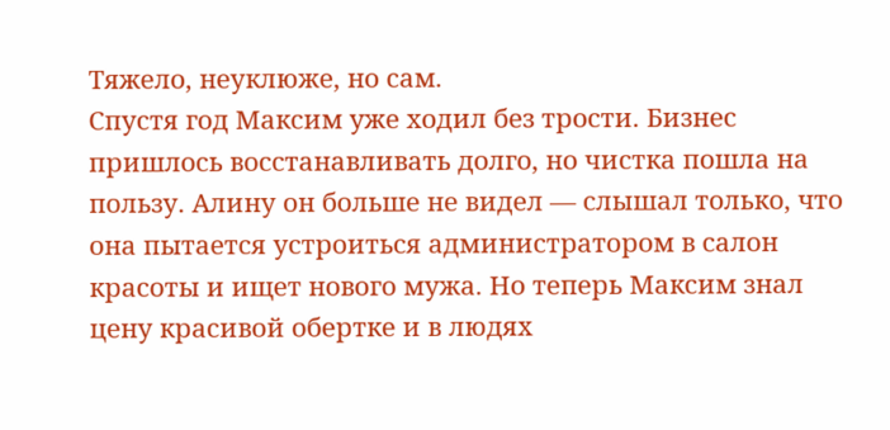Тяжело, неуклюже, но сам.
Спустя год Максим уже ходил без трости. Бизнес пришлось восстанавливать долго, но чистка пошла на пользу. Алину он больше не видел — слышал только, что она пытается устроиться администратором в салон красоты и ищет нового мужа. Но теперь Максим знал цену красивой обертке и в людях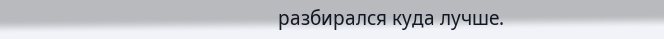разбирался куда лучше.